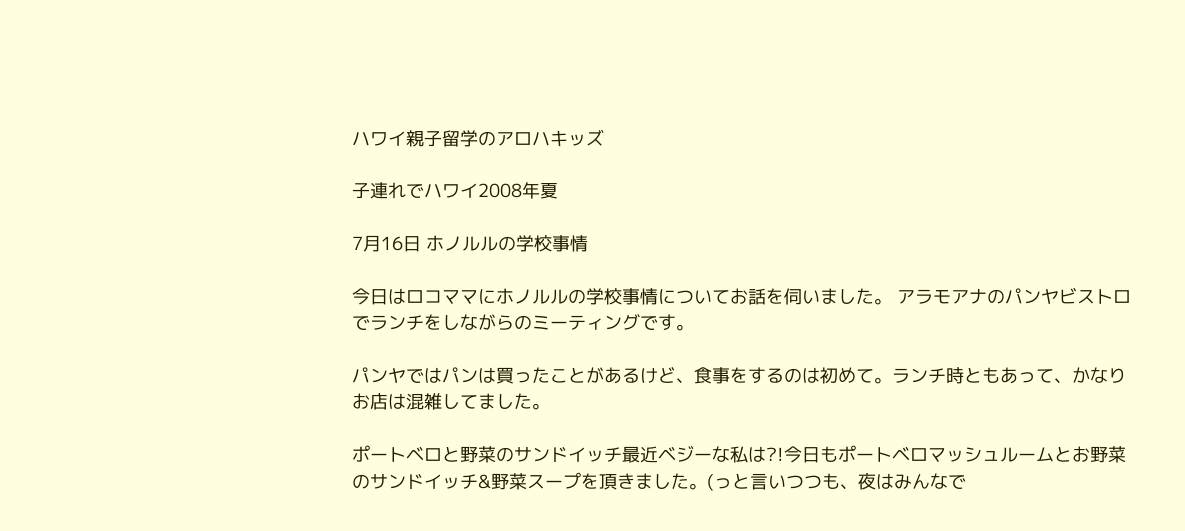ハワイ親子留学のアロハキッズ

子連れでハワイ2008年夏

7月16日 ホノルルの学校事情

今日はロコママにホノルルの学校事情についてお話を伺いました。 アラモアナのパンヤビストロでランチをしながらのミーティングです。

パンヤではパンは買ったことがあるけど、食事をするのは初めて。ランチ時ともあって、かなりお店は混雑してました。

ポートベロと野菜のサンドイッチ最近ベジーな私は?!今日もポートベロマッシュルームとお野菜のサンドイッチ&野菜スープを頂きました。(っと言いつつも、夜はみんなで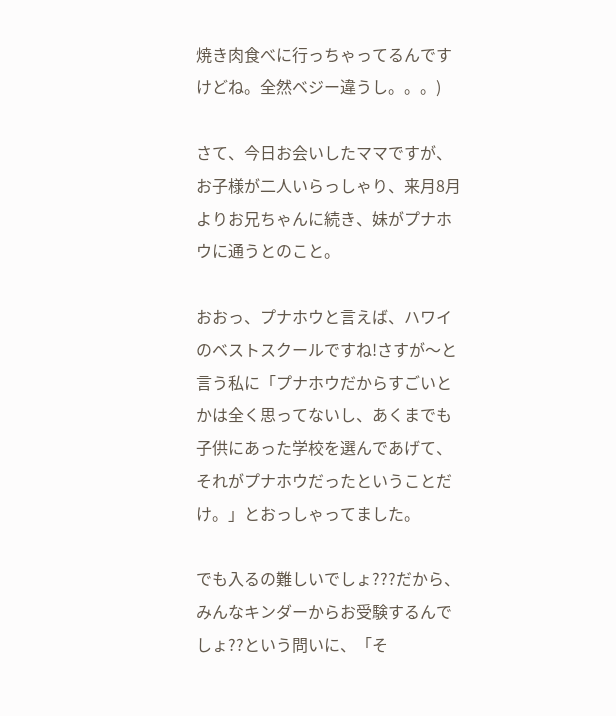焼き肉食べに行っちゃってるんですけどね。全然ベジー違うし。。。)

さて、今日お会いしたママですが、お子様が二人いらっしゃり、来月8月よりお兄ちゃんに続き、妹がプナホウに通うとのこと。

おおっ、プナホウと言えば、ハワイのベストスクールですね!さすが〜と言う私に「プナホウだからすごいとかは全く思ってないし、あくまでも子供にあった学校を選んであげて、それがプナホウだったということだけ。」とおっしゃってました。

でも入るの難しいでしょ???だから、みんなキンダーからお受験するんでしょ??という問いに、「そ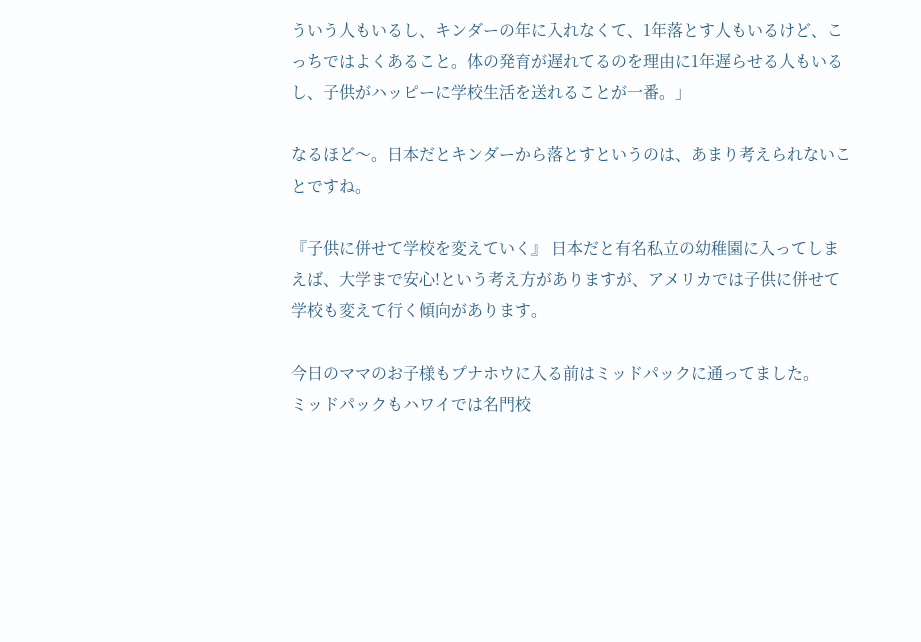ういう人もいるし、キンダーの年に入れなくて、1年落とす人もいるけど、こっちではよくあること。体の発育が遅れてるのを理由に1年遅らせる人もいるし、子供がハッピーに学校生活を送れることが一番。」

なるほど〜。日本だとキンダーから落とすというのは、あまり考えられないことですね。

『子供に併せて学校を変えていく』 日本だと有名私立の幼稚園に入ってしまえば、大学まで安心!という考え方がありますが、アメリカでは子供に併せて学校も変えて行く傾向があります。

今日のママのお子様もプナホウに入る前はミッドパックに通ってました。
ミッドパックもハワイでは名門校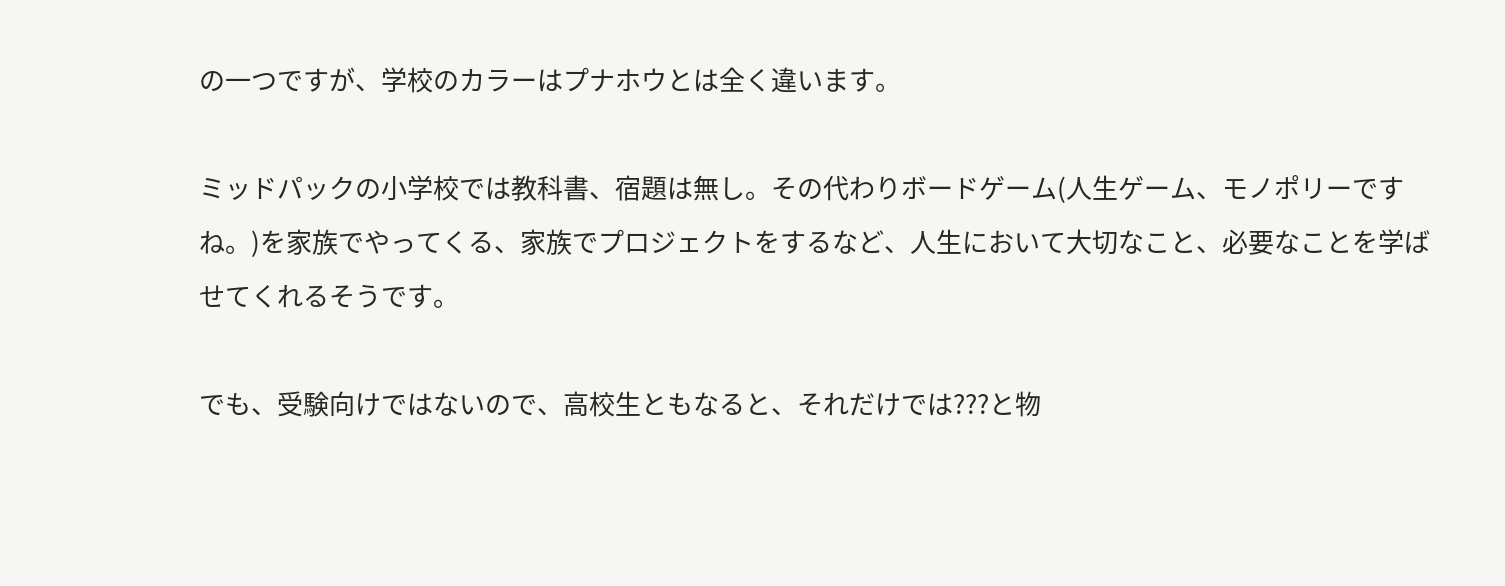の一つですが、学校のカラーはプナホウとは全く違います。

ミッドパックの小学校では教科書、宿題は無し。その代わりボードゲーム(人生ゲーム、モノポリーですね。)を家族でやってくる、家族でプロジェクトをするなど、人生において大切なこと、必要なことを学ばせてくれるそうです。

でも、受験向けではないので、高校生ともなると、それだけでは???と物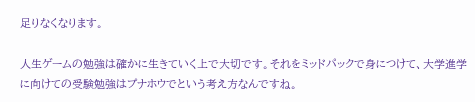足りなくなります。

人生ゲームの勉強は確かに生きていく上で大切です。それをミッドパックで身につけて、大学進学に向けての受験勉強はプナホウでという考え方なんですね。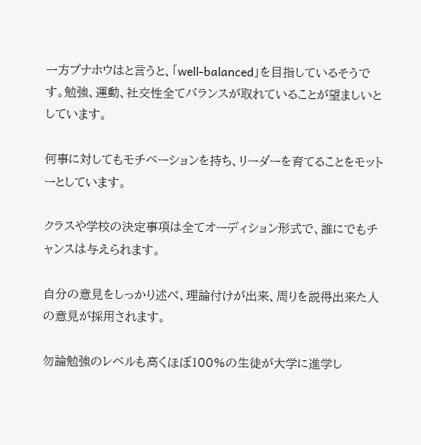一方プナホウはと言うと、「well-balanced」を目指しているそうです。勉強、運動、社交性全てバランスが取れていることが望ましいとしています。

何事に対してもモチベーションを持ち、リーダーを育てることをモットーとしています。

クラスや学校の決定事項は全てオーディション形式で、誰にでもチャンスは与えられます。

自分の意見をしっかり述べ、理論付けが出来、周りを説得出来た人の意見が採用されます。

勿論勉強のレベルも高くほぼ100%の生徒が大学に進学し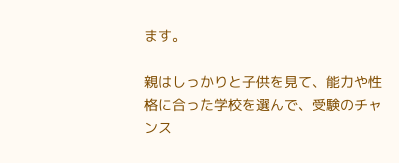ます。

親はしっかりと子供を見て、能力や性格に合った学校を選んで、受験のチャンス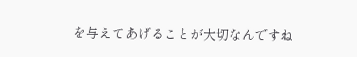を与えてあげることが大切なんですね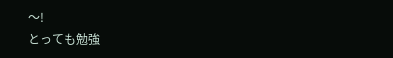〜!
とっても勉強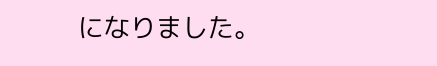になりました。